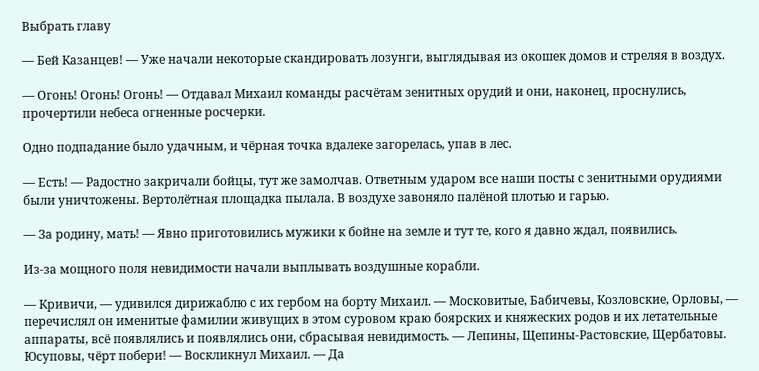Выбрать главу

— Бей Казанцев! — Уже начали некоторые скандировать лозунги, выглядывая из окошек домов и стреляя в воздух.

— Огонь! Огонь! Огонь! — Отдавал Михаил команды расчётам зенитных орудий и они, наконец, проснулись, прочертили небеса огненные росчерки.

Одно подпадание было удачным, и чёрная точка вдалеке загорелась, упав в лес.

— Есть! — Радостно закричали бойцы, тут же замолчав. Ответным ударом все наши посты с зенитными орудиями были уничтожены. Вертолётная площадка пылала. В воздухе завоняло палёной плотью и гарью.

— За родину, мать! — Явно приготовились мужики к бойне на земле и тут те, кого я давно ждал, появились.

Из-за мощного поля невидимости начали выплывать воздушные корабли.

— Кривичи, — удивился дирижаблю с их гербом на борту Михаил. — Московитые, Бабичевы, Козловские, Орловы, — перечислял он именитые фамилии живущих в этом суровом краю боярских и княжеских родов и их летательные аппараты, всё появлялись и появлялись они, сбрасывая невидимость. — Лепины, Щепины-Растовские, Щербатовы. Юсуповы, чёрт побери! — Воскликнул Михаил. — Да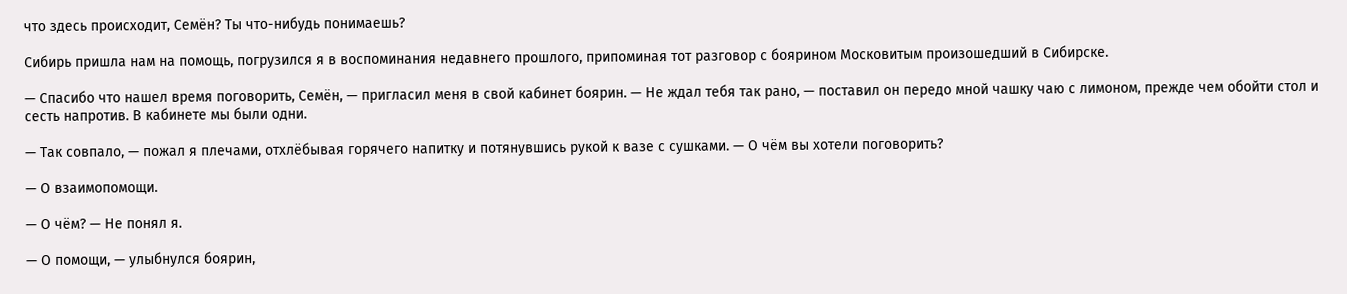что здесь происходит, Семён? Ты что-нибудь понимаешь?

Сибирь пришла нам на помощь, погрузился я в воспоминания недавнего прошлого, припоминая тот разговор с боярином Московитым произошедший в Сибирске.

— Спасибо что нашел время поговорить, Семён, — пригласил меня в свой кабинет боярин. — Не ждал тебя так рано, — поставил он передо мной чашку чаю с лимоном, прежде чем обойти стол и сесть напротив. В кабинете мы были одни.

— Так совпало, — пожал я плечами, отхлёбывая горячего напитку и потянувшись рукой к вазе с сушками. — О чём вы хотели поговорить?

— О взаимопомощи.

— О чём? — Не понял я.

— О помощи, — улыбнулся боярин,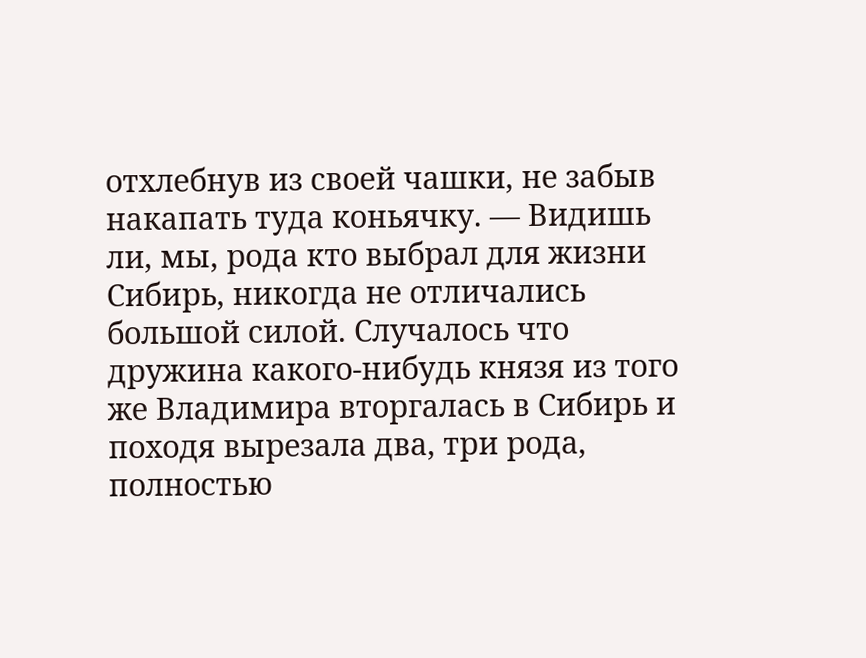отхлебнув из своей чашки, не забыв накапать туда коньячку. — Видишь ли, мы, рода кто выбрал для жизни Сибирь, никогда не отличались большой силой. Случалось что дружина какого-нибудь князя из того же Владимира вторгалась в Сибирь и походя вырезала два, три рода, полностью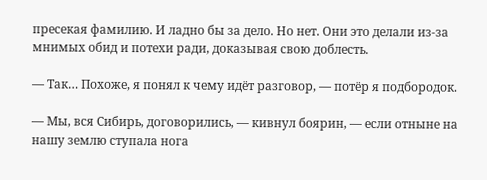пресекая фамилию. И ладно бы за дело. Но нет. Они это делали из-за мнимых обид и потехи ради, доказывая свою доблесть.

— Так… Похоже, я понял к чему идёт разговор, — потёр я подбородок.

— Мы, вся Сибирь, договорились, — кивнул боярин, — если отныне на нашу землю ступала нога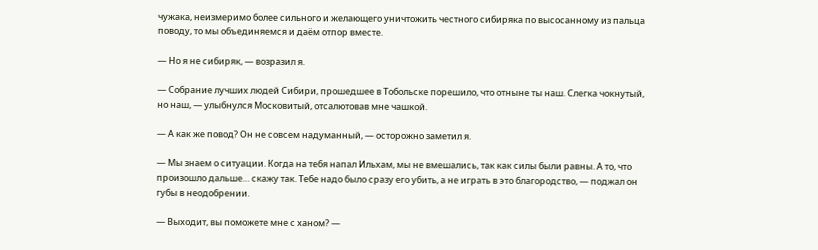чужака, неизмеримо более сильного и желающего уничтожить честного сибиряка по высосанному из пальца поводу, то мы объединяемся и даём отпор вместе.

— Но я не сибиряк, — возразил я.

— Собрание лучших людей Сибири, прошедшее в Тобольске порешило, что отныне ты наш. Слегка чокнутый, но наш, — улыбнулся Московитый, отсалютовав мне чашкой.

— А как же повод? Он не совсем надуманный, — осторожно заметил я.

— Мы знаем о ситуации. Когда на тебя напал Ильхам, мы не вмешались, так как силы были равны. А то, что произошло дальше… скажу так. Тебе надо было сразу его убить, а не играть в это благородство, — поджал он губы в неодобрении.

— Выходит, вы поможете мне с ханом? —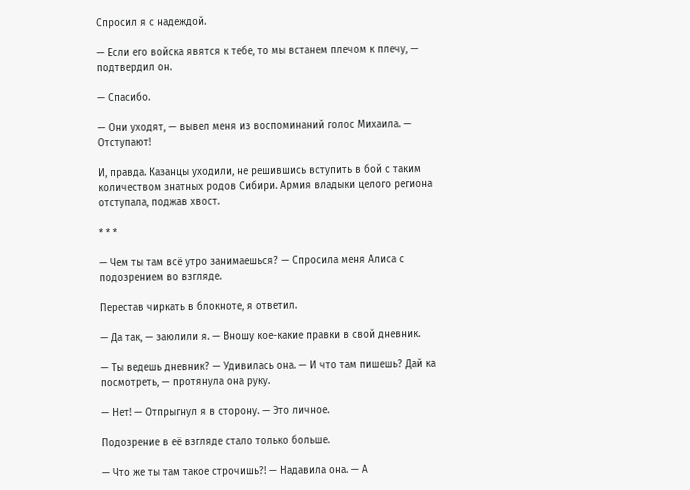Спросил я с надеждой.

— Если его войска явятся к тебе, то мы встанем плечом к плечу, — подтвердил он.

— Спасибо.

— Они уходят, — вывел меня из воспоминаний голос Михаила. — Отступают!

И, правда. Казанцы уходили, не решившись вступить в бой с таким количеством знатных родов Сибири. Армия владыки целого региона отступала, поджав хвост.

* * *

— Чем ты там всё утро занимаешься? — Спросила меня Алиса с подозрением во взгляде.

Перестав чиркать в блокноте, я ответил.

— Да так, — заюлили я. — Вношу кое-какие правки в свой дневник.

— Ты ведешь дневник? — Удивилась она. — И что там пишешь? Дай ка посмотреть, — протянула она руку.

— Нет! — Отпрыгнул я в сторону. — Это личное.

Подозрение в её взгляде стало только больше.

— Что же ты там такое строчишь?! — Надавила она. — А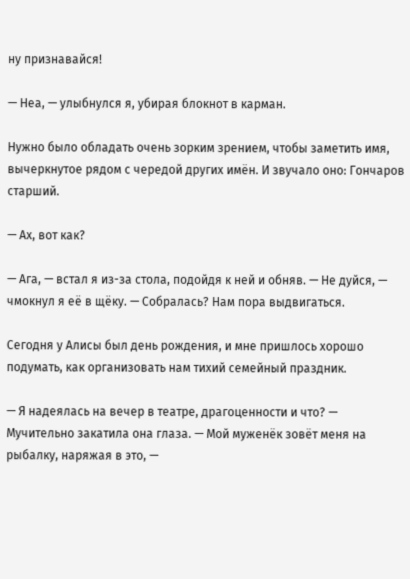ну признавайся!

— Неа, — улыбнулся я, убирая блокнот в карман.

Нужно было обладать очень зорким зрением, чтобы заметить имя, вычеркнутое рядом с чередой других имён. И звучало оно: Гончаров старший.

— Ах, вот как?

— Ага, — встал я из-за стола, подойдя к ней и обняв. — Не дуйся, — чмокнул я её в щёку. — Собралась? Нам пора выдвигаться.

Сегодня у Алисы был день рождения, и мне пришлось хорошо подумать, как организовать нам тихий семейный праздник.

— Я надеялась на вечер в театре, драгоценности и что? — Мучительно закатила она глаза. — Мой муженёк зовёт меня на рыбалку, наряжая в это, —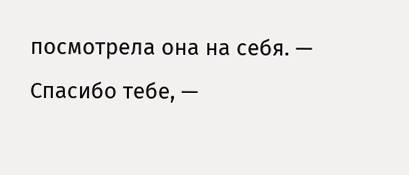посмотрела она на себя. — Спасибо тебе, —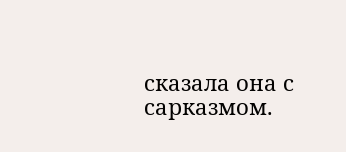сказала она с сарказмом.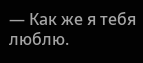— Как же я тебя люблю.